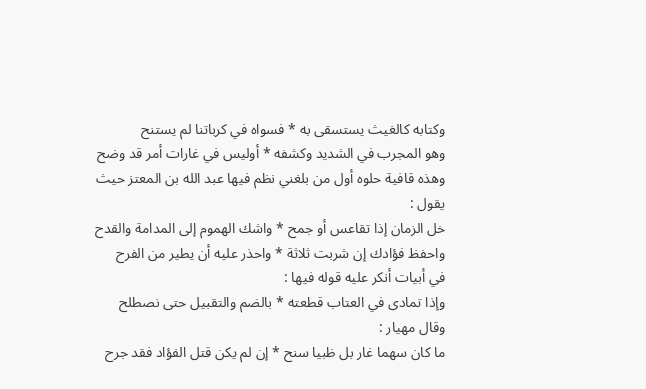وكتابه كالغيث يستسقى به * فسواه في كرباتنا لم يستنح
وهو المجرب في الشديد وكشفه * أوليس في غارات أمر قد وضح
وهذه قافية حلوه أول من بلغني نظم فيها عبد الله بن المعتز حيث يقول :
خل الزمان إذا تقاعس أو جمح * واشك الهموم إلى المدامة والقدح
واحفظ فؤادك إن شربت ثلاثة * واحذر عليه أن يطير من الفرح
في أبيات أنكر عليه قوله فيها :
وإذا تمادى في العتاب قطعته * بالضم والتقبيل حتى نصطلح
وقال مهيار :
ما كان سهما غار بل ظبيا سنح * إن لم يكن قتل الفؤاد فقد جرح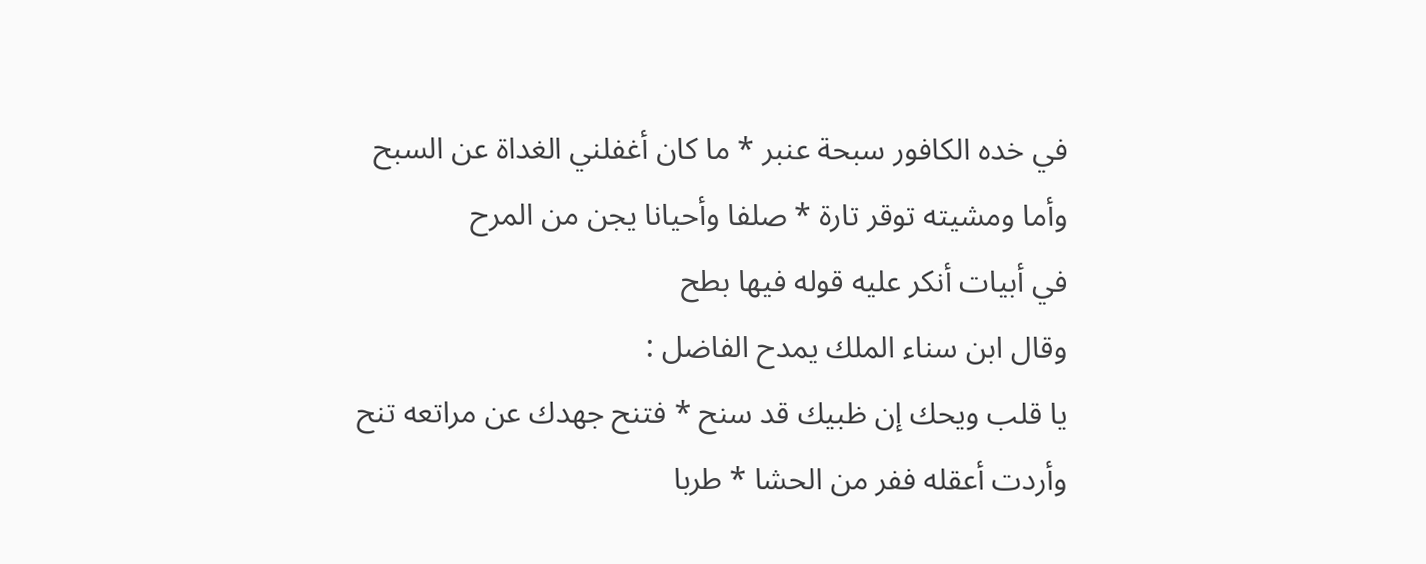في خده الكافور سبحة عنبر * ما كان أغفلني الغداة عن السبح
وأما ومشيته توقر تارة * صلفا وأحيانا يجن من المرح
في أبيات أنكر عليه قوله فيها بطح
وقال ابن سناء الملك يمدح الفاضل :
يا قلب ويحك إن ظبيك قد سنح * فتنح جهدك عن مراتعه تنح
وأردت أعقله ففر من الحشا * طربا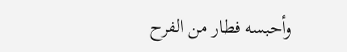وأحبسه فطار من الفرح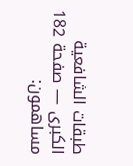طبقات الشافعية الكبرى — صفحة 182
مساهمون: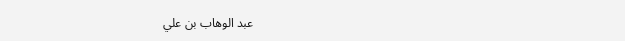عبد الوهاب بن علي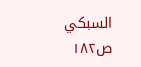السبكي
ص١٨٢